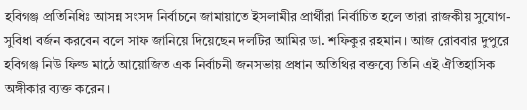হবিগঞ্জ প্রতিনিধিঃ আসন্ন সংসদ নির্বাচনে জামায়াতে ইসলামীর প্রার্থীরা নির্বাচিত হলে তারা রাজকীয় সুযোগ-সুবিধা বর্জন করবেন বলে সাফ জানিয়ে দিয়েছেন দলটির আমির ডা. শফিকুর রহমান। আজ রোববার দুপুরে হবিগঞ্জ নিউ ফিল্ড মাঠে আয়োজিত এক নির্বাচনী জনসভায় প্রধান অতিথির বক্তব্যে তিনি এই ঐতিহাসিক অঙ্গীকার ব্যক্ত করেন।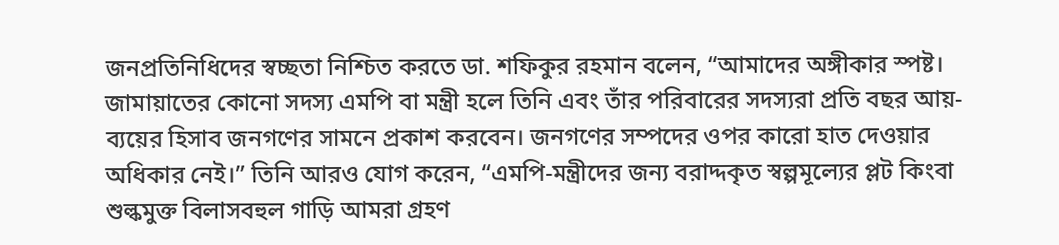জনপ্রতিনিধিদের স্বচ্ছতা নিশ্চিত করতে ডা. শফিকুর রহমান বলেন, “আমাদের অঙ্গীকার স্পষ্ট। জামায়াতের কোনো সদস্য এমপি বা মন্ত্রী হলে তিনি এবং তাঁর পরিবারের সদস্যরা প্রতি বছর আয়-ব্যয়ের হিসাব জনগণের সামনে প্রকাশ করবেন। জনগণের সম্পদের ওপর কারো হাত দেওয়ার অধিকার নেই।” তিনি আরও যোগ করেন, “এমপি-মন্ত্রীদের জন্য বরাদ্দকৃত স্বল্পমূল্যের প্লট কিংবা শুল্কমুক্ত বিলাসবহুল গাড়ি আমরা গ্রহণ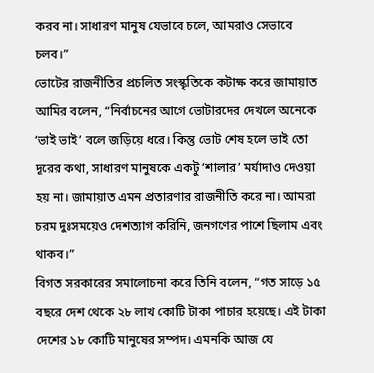করব না। সাধারণ মানুষ যেভাবে চলে, আমরাও সেভাবে চলব।”
ভোটের রাজনীতির প্রচলিত সংস্কৃতিকে কটাক্ষ করে জামায়াত আমির বলেন, “নির্বাচনের আগে ভোটারদের দেখলে অনেকে ‘ভাই ভাই’ বলে জড়িয়ে ধরে। কিন্তু ভোট শেষ হলে ভাই তো দূরের কথা, সাধারণ মানুষকে একটু ‘শালার’ মর্যাদাও দেওয়া হয় না। জামায়াত এমন প্রতারণার রাজনীতি করে না। আমরা চরম দুঃসময়েও দেশত্যাগ করিনি, জনগণের পাশে ছিলাম এবং থাকব।”
বিগত সরকারের সমালোচনা করে তিনি বলেন, “গত সাড়ে ১৫ বছরে দেশ থেকে ২৮ লাখ কোটি টাকা পাচার হয়েছে। এই টাকা দেশের ১৮ কোটি মানুষের সম্পদ। এমনকি আজ যে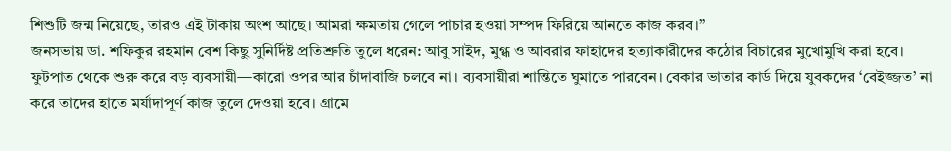শিশুটি জন্ম নিয়েছে, তারও এই টাকায় অংশ আছে। আমরা ক্ষমতায় গেলে পাচার হওয়া সম্পদ ফিরিয়ে আনতে কাজ করব।”
জনসভায় ডা. শফিকুর রহমান বেশ কিছু সুনির্দিষ্ট প্রতিশ্রুতি তুলে ধরেন: আবু সাইদ, মুগ্ধ ও আবরার ফাহাদের হত্যাকারীদের কঠোর বিচারের মুখোমুখি করা হবে। ফুটপাত থেকে শুরু করে বড় ব্যবসায়ী—কারো ওপর আর চাঁদাবাজি চলবে না। ব্যবসায়ীরা শান্তিতে ঘুমাতে পারবেন। বেকার ভাতার কার্ড দিয়ে যুবকদের ‘বেইজ্জত’ না করে তাদের হাতে মর্যাদাপূর্ণ কাজ তুলে দেওয়া হবে। গ্রামে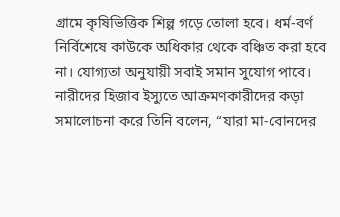গ্রামে কৃষিভিত্তিক শিল্প গড়ে তোলা হবে। ধর্ম-বর্ণ নির্বিশেষে কাউকে অধিকার থেকে বঞ্চিত করা হবে না। যোগ্যতা অনুযায়ী সবাই সমান সুযোগ পাবে।
নারীদের হিজাব ইস্যুতে আক্রমণকারীদের কড়া সমালোচনা করে তিনি বলেন, “যারা মা-বোনদের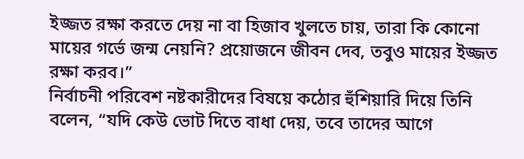ইজ্জত রক্ষা করতে দেয় না বা হিজাব খুলতে চায়, তারা কি কোনো মায়ের গর্ভে জন্ম নেয়নি? প্রয়োজনে জীবন দেব, তবুও মায়ের ইজ্জত রক্ষা করব।”
নির্বাচনী পরিবেশ নষ্টকারীদের বিষয়ে কঠোর হুঁশিয়ারি দিয়ে তিনি বলেন, “যদি কেউ ভোট দিতে বাধা দেয়, তবে তাদের আগে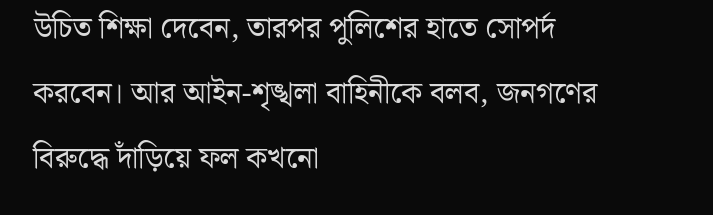উচিত শিক্ষা দেবেন, তারপর পুলিশের হাতে সোপর্দ করবেন। আর আইন-শৃঙ্খলা বাহিনীকে বলব, জনগণের বিরুদ্ধে দাঁড়িয়ে ফল কখনো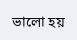ভালো হয়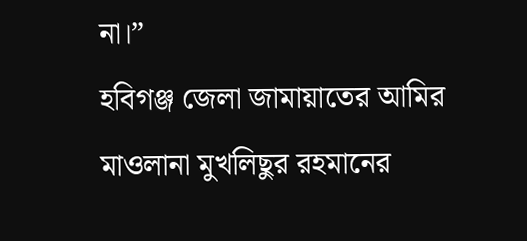না।”
হবিগঞ্জ জেলা জামায়াতের আমির মাওলানা মুখলিছুর রহমানের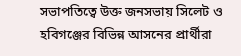সভাপতিত্বে উক্ত জনসভায় সিলেট ও হবিগঞ্জের বিভিন্ন আসনের প্রার্থীরা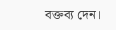বক্তব্য দেন।